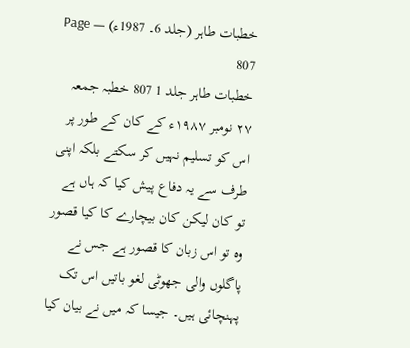خطبات طاہر (جلد 6۔ 1987ء) — Page 807
خطبات طاہر جلد 1 807 خطبہ جمعہ ۲۷ نومبر ۱۹۸۷ء کے کان کے طور پر اس کو تسلیم نہیں کر سکتے بلکہ اپنی طرف سے یہ دفاع پیش کیا کہ ہاں ہے تو کان لیکن کان بیچارے کا کیا قصور وہ تو اس زبان کا قصور ہے جس نے پاگلوں والی جھوٹی لغو باتیں اس تک پہنچائی ہیں۔ جیسا کہ میں نے بیان کیا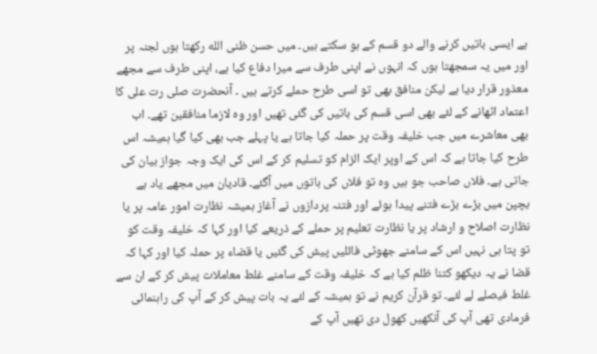ہے ایسی باتیں کرنے والے دو قسم کے ہو سکتے ہیں۔ میں حسن ظنی الله رکھتا ہوں لجنہ پر اور میں یہ سمجھتا ہوں کہ انہوں نے اپنی طرف سے میرا دفاع کیا ہے، اپنی طرف سے مجھے معذور قرار دیا ہے لیکن منافق بھی تو اسی طرح حملے کرتے ہیں ۔ آنحضرت صلی رت علی کا اعتماد اٹھانے کے لئے بھی اسی قسم کی باتیں کی گئی تھیں اور وہ لازما منافقین تھے۔ اب بھی معاشرے میں جب خلیفہ وقت پر حملہ کیا جاتا ہے یا پہلے جب بھی کیا گیا ہمیشہ اس طرح کیا جاتا ہے کہ اس کے اوپر ایک الزام کو تسلیم کر کے اس کی ایک وجہ جواز بیان کی جاتی ہے۔ فلاں صاحب جو ہیں وہ تو فلاں کی باتوں میں آگئے۔ قادیان میں مجھے یاد ہے بچپن میں بڑے بڑے فتنے پیدا ہوئے اور فتنہ پردازوں نے آغاز ہمیشہ نظارت امور عامہ پر یا نظارت اصلاح و ارشاد پر یا نظارت تعلیم پر حملے کے ذریعے کیا اور کہا کہ خلیفہ وقت کو تو پتا ہی نہیں اس کے سامنے جھوٹی فائلیں پیش کی گئیں یا قضاء پر حملہ کیا اور کہا کہ قضا نے یہ دیکھو کتنا ظلم کیا ہے کہ خلیفہ وقت کے سامنے غلط معاملات پیش کر کے ان سے غلط فیصلے لے لئے۔ تو قرآن کریم نے تو ہمیشہ کے لئے یہ بات پیش کر کے آپ کی راہنمائی فرمادی تھی آپ کی آنکھیں کھول دی تھیں آپ کے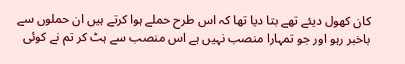کان کھول دیئے تھے بتا دیا تھا کہ اس طرح حملے ہوا کرتے ہیں ان حملوں سے باخبر رہو اور جو تمہارا منصب نہیں ہے اس منصب سے ہٹ کر تم نے کوئی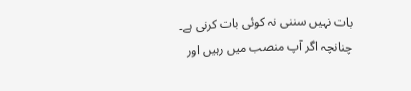بات نہیں سننی نہ کوئی بات کرنی ہے۔ چنانچہ اگر آپ منصب میں رہیں اور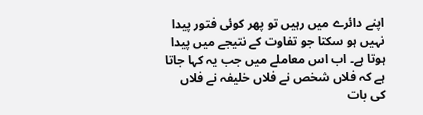اپنے دائرے میں رہیں تو پھر کوئی فتور پیدا نہیں ہو سکتا جو تفاوت کے نتیجے میں پیدا ہوتا ہے۔ اب اس معاملے میں جب یہ کہا جاتا ہے کہ فلاں شخص نے فلاں خلیفہ نے فلاں کی بات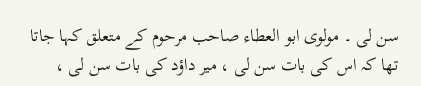سن لی ۔ مولوی ابو العطاء صاحب مرحوم کے متعلق کہا جاتا تھا کہ اس کی بات سن لی ، میر داؤد کی بات سن لی ،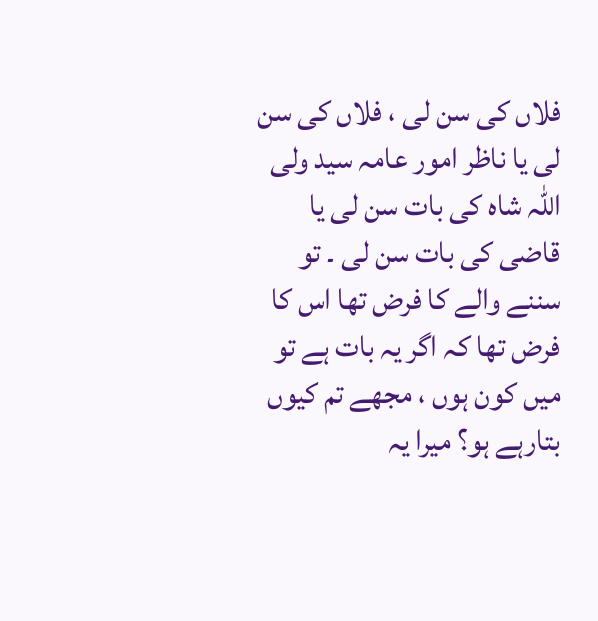فلاں کی سن لی ، فلاں کی سن لی یا ناظر امور عامہ سید ولی اللہ شاہ کی بات سن لی یا قاضی کی بات سن لی ۔ تو سننے والے کا فرض تھا اس کا فرض تھا کہ اگر یہ بات ہے تو میں کون ہوں ، مجھے تم کیوں بتارہے ہو؟ میرا یہ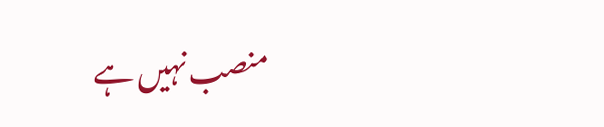منصب نہیں ہے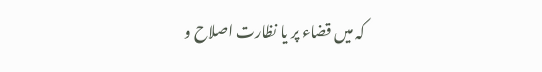کہ میں قضاء پر یا نظارت اصلاح و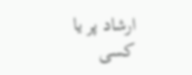ارشاد پر یا کسی